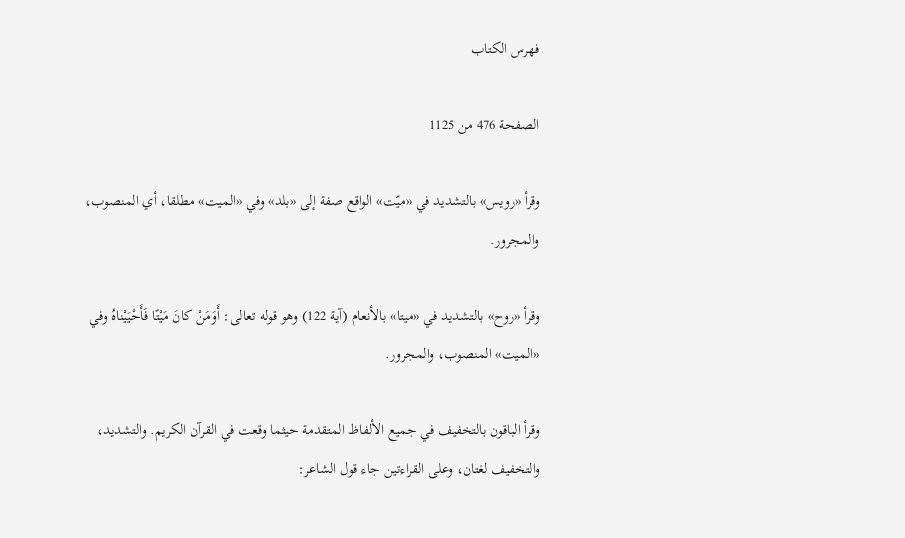فهرس الكتاب

الصفحة 476 من 1125

وقرأ «رويس» بالتشديد في «ميّت» الواقع صفة إلى «بلد» وفي «الميت» مطلقا، أي المنصوب، والمجرور.

وقرأ «روح» بالتشديد في «ميتا» بالأنعام (آية 122) وهو قوله تعالى: أَوَمَنْ كانَ مَيْتًا فَأَحْيَيْناهُ وفي «الميت» المنصوب، والمجرور.

وقرأ الباقون بالتخفيف في جميع الألفاظ المتقدمة حيثما وقعت في القرآن الكريم. والتشديد، والتخفيف لغتان، وعلى القراءتين جاء قول الشاعر: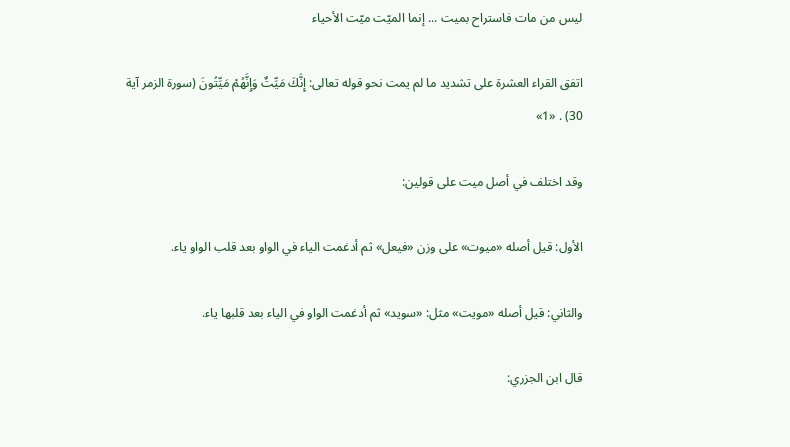ليس من مات فاستراح بميت ... إنما الميّت ميّت الأحياء

اتفق القراء العشرة على تشديد ما لم يمت نحو قوله تعالى: إِنَّكَ مَيِّتٌ وَإِنَّهُمْ مَيِّتُونَ (سورة الزمر آية 30) . «1»

وقد اختلف في أصل ميت على قولين:

الأول: قيل أصله «ميوت» على وزن «فيعل» ثم أدغمت الياء في الواو بعد قلب الواو ياء.

والثاني: قيل أصله «مويت» مثل: «سويد» ثم أدغمت الواو في الياء بعد قلبها ياء.

قال ابن الجزري: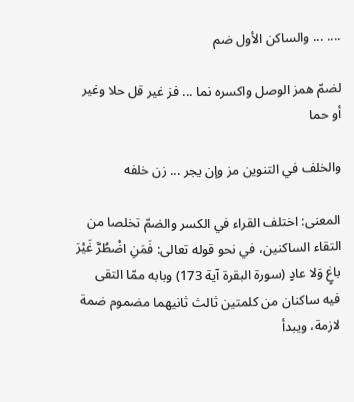.... ... والساكن الأول ضم

لضمّ همز الوصل واكسره نما ... فز غير قل حلا وغير أو حما

والخلف في التنوين مز وإن يجر ... زن خلفه

المعنى: اختلف القراء في الكسر والضمّ تخلصا من التقاء الساكنين، في نحو قوله تعالى: فَمَنِ اضْطُرَّ غَيْرَ باغٍ وَلا عادٍ (سورة البقرة آية 173) وبابه ممّا التقى فيه ساكنان من كلمتين ثالث ثانيهما مضموم ضمة لازمة، ويبدأ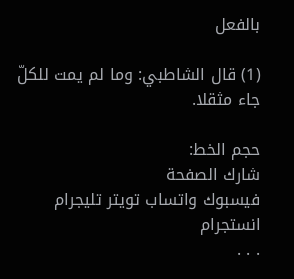بالفعل

(1) قال الشاطبي: وما لم يمت للكلّ جاء مثقلا.

حجم الخط:
شارك الصفحة
فيسبوك واتساب تويتر تليجرام انستجرام
. . .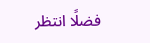فضلًا انتظر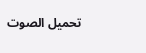تحميل الصوت